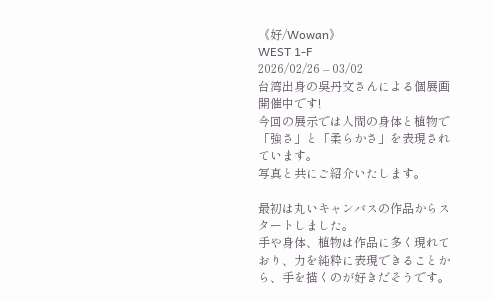《好/Wowan》
WEST 1-F
2026/02/26 – 03/02
台湾出身の吳丹文さんによる個展画開催中です!
今回の展示では人間の身体と植物で「強さ」と「柔らかさ」を表現されています。
写真と共にご紹介いたします。

最初は丸いキャンバスの作品からスタートしました。
手や身体、植物は作品に多く現れており、力を純粋に表現できることから、手を描くのが好きだそうです。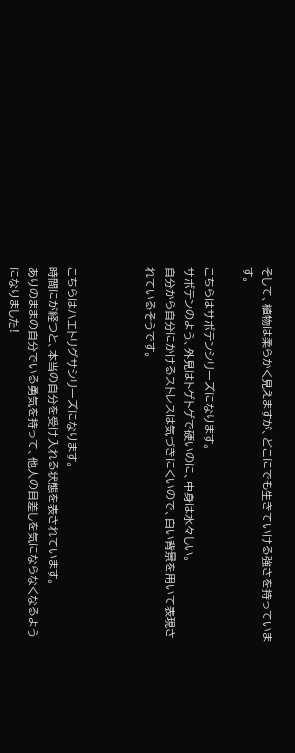そして、植物は柔らかく見えますが、どこにでも生きていける強さを持っています。

こちらはサボテンシリーズになります。
サボテンのよう、外見はトゲトゲで硬いのに、中身は水々しい。
自分から自分にかけるストレスは気づきにくいので、白い背景を用いて表現されているそうです。



こちらはハエトリグサシリーズになります。
時間にが経つと、本当の自分を受け入れる状態を表されています。
ありのままの自分でいる勇気を持って、他人の目差しを気にならなくなるようになりました!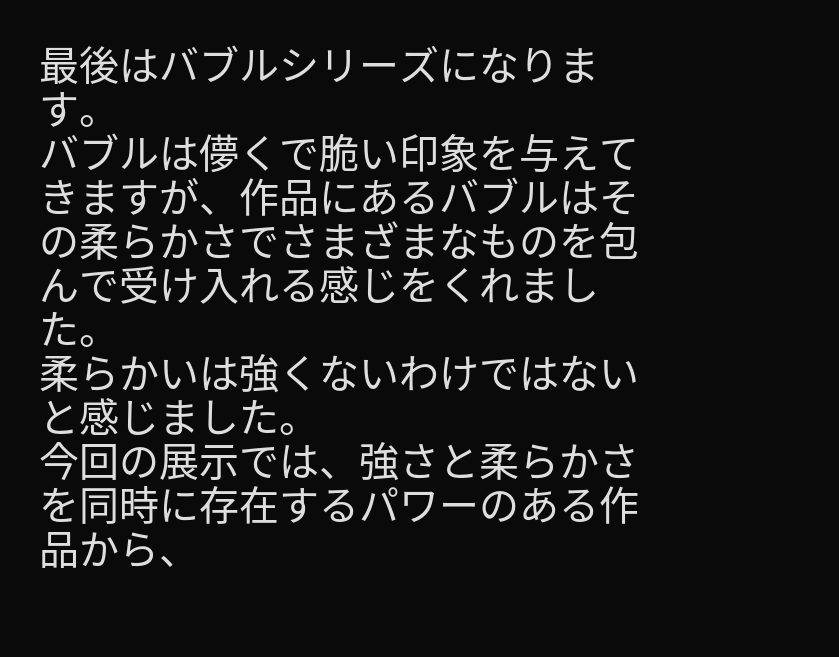最後はバブルシリーズになります。
バブルは儚くで脆い印象を与えてきますが、作品にあるバブルはその柔らかさでさまざまなものを包んで受け入れる感じをくれました。
柔らかいは強くないわけではないと感じました。
今回の展示では、強さと柔らかさを同時に存在するパワーのある作品から、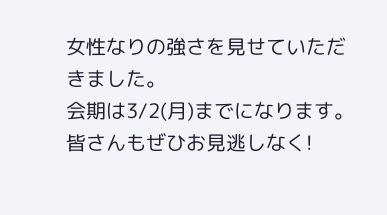女性なりの強さを見せていただきました。
会期は3/2(月)までになります。皆さんもぜひお見逃しなく!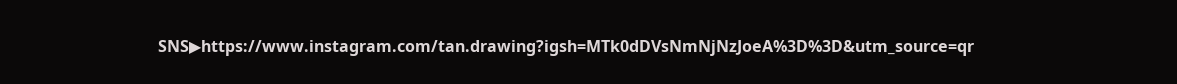SNS▶https://www.instagram.com/tan.drawing?igsh=MTk0dDVsNmNjNzJoeA%3D%3D&utm_source=qr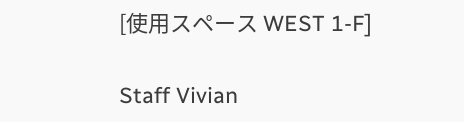[使用スペース WEST 1-F]

Staff Vivian